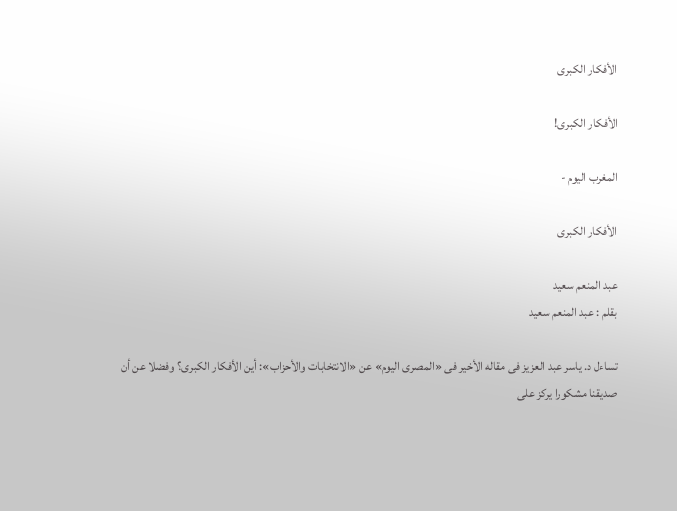الأفكار الكبرى

الأفكار الكبرى!

المغرب اليوم -

الأفكار الكبرى

عبد المنعم سعيد
بقلم : عبد المنعم سعيد

تساءل د. ياسر عبد العزيز فى مقاله الأخير فى «المصرى اليوم» عن «الانتخابات والأحزاب»: أين الأفكار الكبرى؟ وفضلا عن أن صديقنا مشكورا يركز على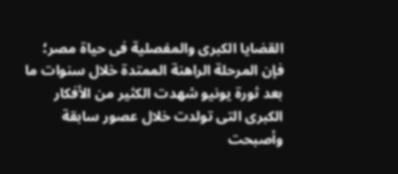القضايا الكبرى والمفصلية فى حياة مصر؛ فإن المرحلة الراهنة الممتدة خلال سنوات ما بعد ثورة يونيو شهدت الكثير من الأفكار الكبرى التى تولدت خلال عصور سابقة وأصبحت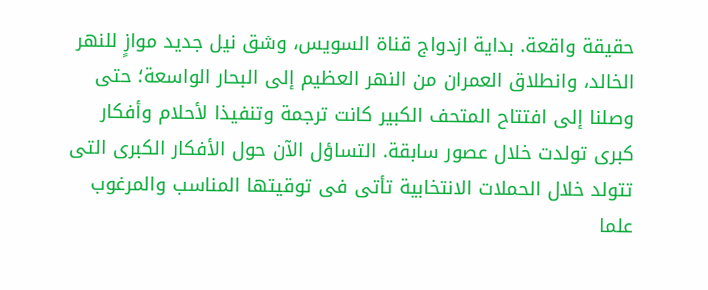حقيقة واقعة. بداية ازدواج قناة السويس، وشق نيل جديد موازٍ للنهر الخالد، وانطلاق العمران من النهر العظيم إلى البحار الواسعة؛ حتى وصلنا إلى افتتاح المتحف الكبير كانت ترجمة وتنفيذا لأحلام وأفكار كبرى تولدت خلال عصور سابقة. التساؤل الآن حول الأفكار الكبرى التى تتولد خلال الحملات الانتخابية تأتى فى توقيتها المناسب والمرغوب علما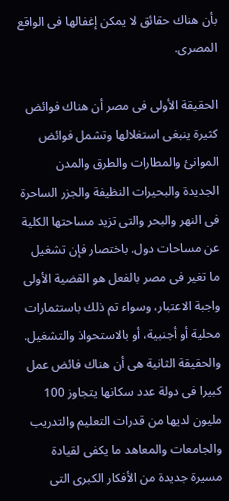بأن هناك حقائق لا يمكن إغفالها فى الواقع المصرى.

الحقيقة الأولى فى مصر أن هناك فوائض كثيرة ينبغى استغلالها وتشمل فوائض الموانئ والمطارات والطرق والمدن الجديدة والبحيرات النظيفة والجزر الساحرة فى النهر والبحر والتى تزيد مساحتها الكلية عن مساحات دول. باختصار فإن تشغيل ما تغير فى مصر بالفعل هو القضية الأولى واجبة الاعتبار، وسواء تم ذلك باستثمارات محلية أو أجنبية، أو بالاستحواذ والتشغيل. والحقيقة الثانية هى أن هناك فائض عمل كبيرا فى دولة عدد سكانها يتجاوز 100 مليون لديها من قدرات التعليم والتدريب والجامعات والمعاهد ما يكفى لقيادة مسيرة جديدة من الأفكار الكبرى التى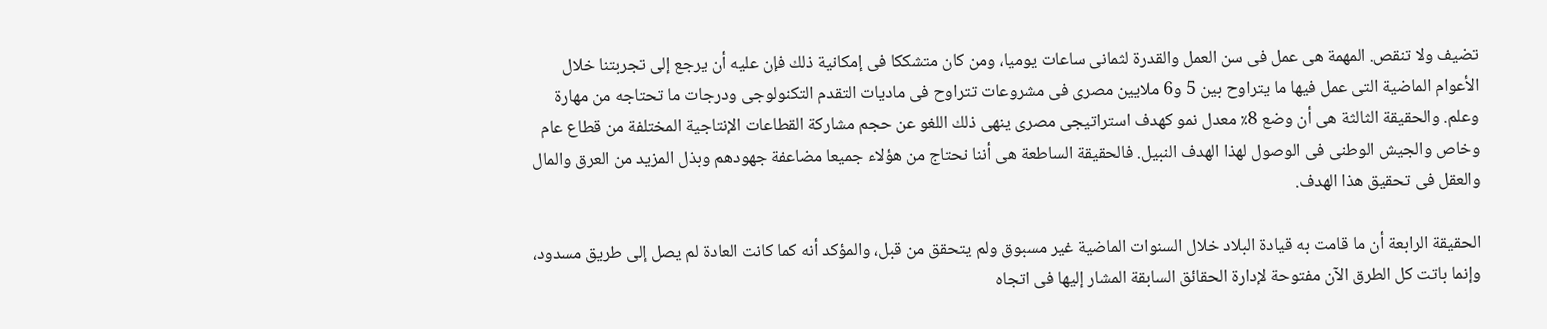تضيف ولا تنقص. المهمة هى عمل فى سن العمل والقدرة لثمانى ساعات يوميا، ومن كان متشككا فى إمكانية ذلك فإن عليه أن يرجع إلى تجربتنا خلال الأعوام الماضية التى عمل فيها ما يتراوح بين 5 و6 ملايين مصرى فى مشروعات تتراوح فى ماديات التقدم التكنولوجى ودرجات ما تحتاجه من مهارة وعلم. والحقيقة الثالثة هى أن وضع 8٪ معدل نمو كهدف استراتيجى مصرى ينهى ذلك اللغو عن حجم مشاركة القطاعات الإنتاجية المختلفة من قطاع عام وخاص والجيش الوطنى فى الوصول لهذا الهدف النبيل. فالحقيقة الساطعة هى أننا نحتاج من هؤلاء جميعا مضاعفة جهودهم وبذل المزيد من العرق والمال والعقل فى تحقيق هذا الهدف.

الحقيقة الرابعة أن ما قامت به قيادة البلاد خلال السنوات الماضية غير مسبوق ولم يتحقق من قبل، والمؤكد أنه كما كانت العادة لم يصل إلى طريق مسدود، وإنما باتت كل الطرق الآن مفتوحة لإدارة الحقائق السابقة المشار إليها فى اتجاه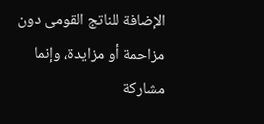الإضافة للناتج القومى دون مزاحمة أو مزايدة، وإنما مشاركة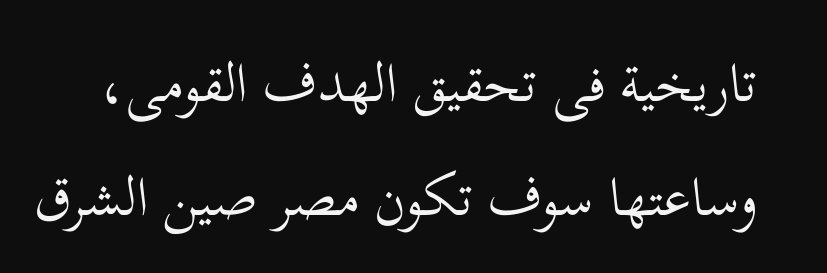تاريخية فى تحقيق الهدف القومى، وساعتها سوف تكون مصر صين الشرق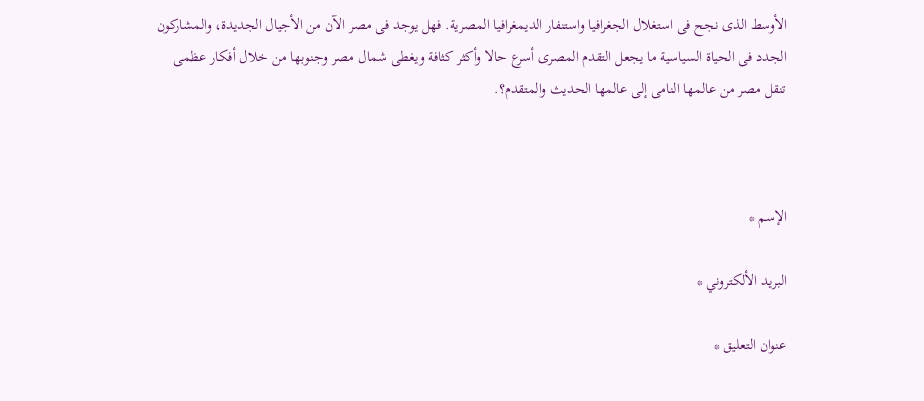الأوسط الذى نجح فى استغلال الجغرافيا واستنفار الديمغرافيا المصرية. فهل يوجد فى مصر الآن من الأجيال الجديدة، والمشاركون الجدد فى الحياة السياسية ما يجعل التقدم المصرى أسرع حالا وأكثر كثافة ويغطى شمال مصر وجنوبها من خلال أفكار عظمى تنقل مصر من عالمها النامى إلى عالمها الحديث والمتقدم؟.



الإسم *

البريد الألكتروني *

عنوان التعليق *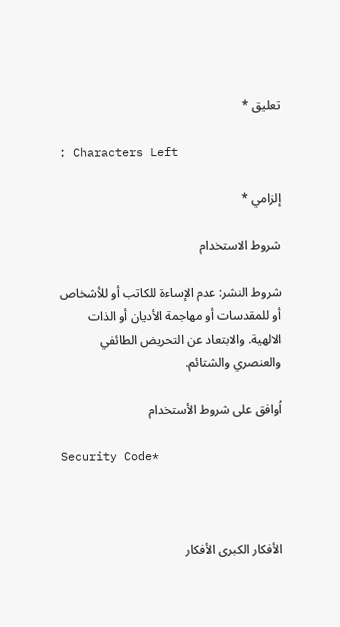تعليق *

: Characters Left

إلزامي *

شروط الاستخدام

شروط النشر: عدم الإساءة للكاتب أو للأشخاص أو للمقدسات أو مهاجمة الأديان أو الذات الالهية. والابتعاد عن التحريض الطائفي والعنصري والشتائم.

اُوافق على شروط الأستخدام

Security Code*



الأفكار الكبرى الأفكار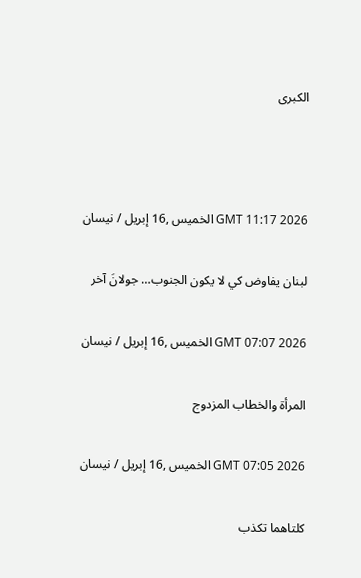الكبرى



GMT 11:17 2026 الخميس ,16 إبريل / نيسان

لبنان يفاوض كي لا يكون الجنوب… جولانَ آخر

GMT 07:07 2026 الخميس ,16 إبريل / نيسان

المرأة والخطاب المزدوج

GMT 07:05 2026 الخميس ,16 إبريل / نيسان

كلتاهما تكذب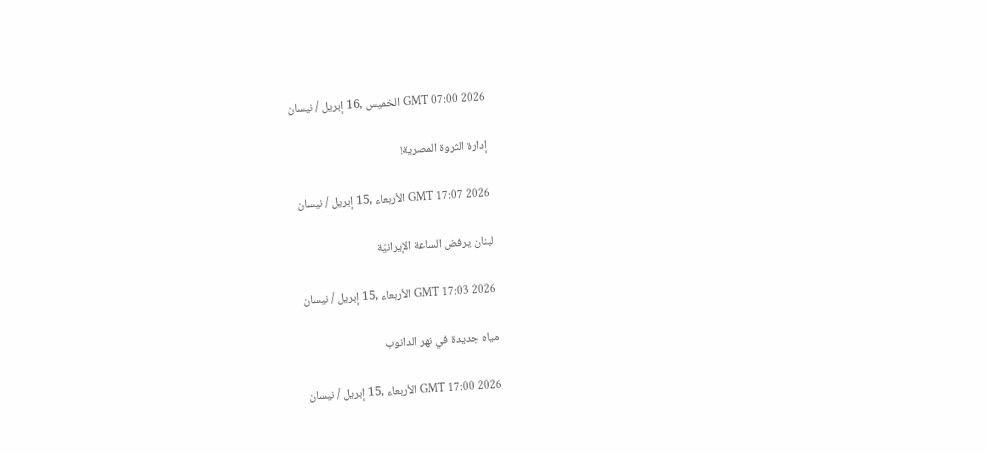GMT 07:00 2026 الخميس ,16 إبريل / نيسان

إدارة الثروة المصرية!

GMT 17:07 2026 الأربعاء ,15 إبريل / نيسان

لبنان يرفض الساعة الإيرانيّة

GMT 17:03 2026 الأربعاء ,15 إبريل / نيسان

مياه جديدة في نهر الدانوب

GMT 17:00 2026 الأربعاء ,15 إبريل / نيسان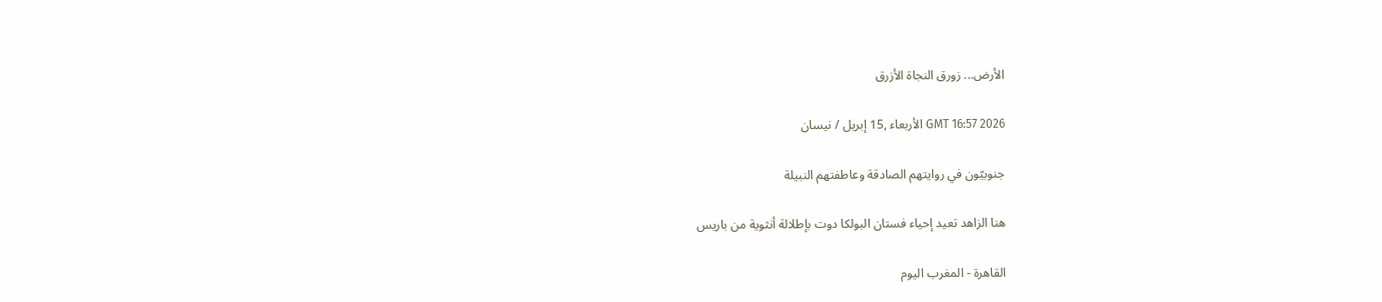الأرض... زورق النجاة الأزرق

GMT 16:57 2026 الأربعاء ,15 إبريل / نيسان

جنوبيّون في روايتهم الصادقة وعاطفتهم النبيلة

هنا الزاهد تعيد إحياء فستان البولكا دوت بإطلالة أنثوية من باريس

القاهرة - المغرب اليوم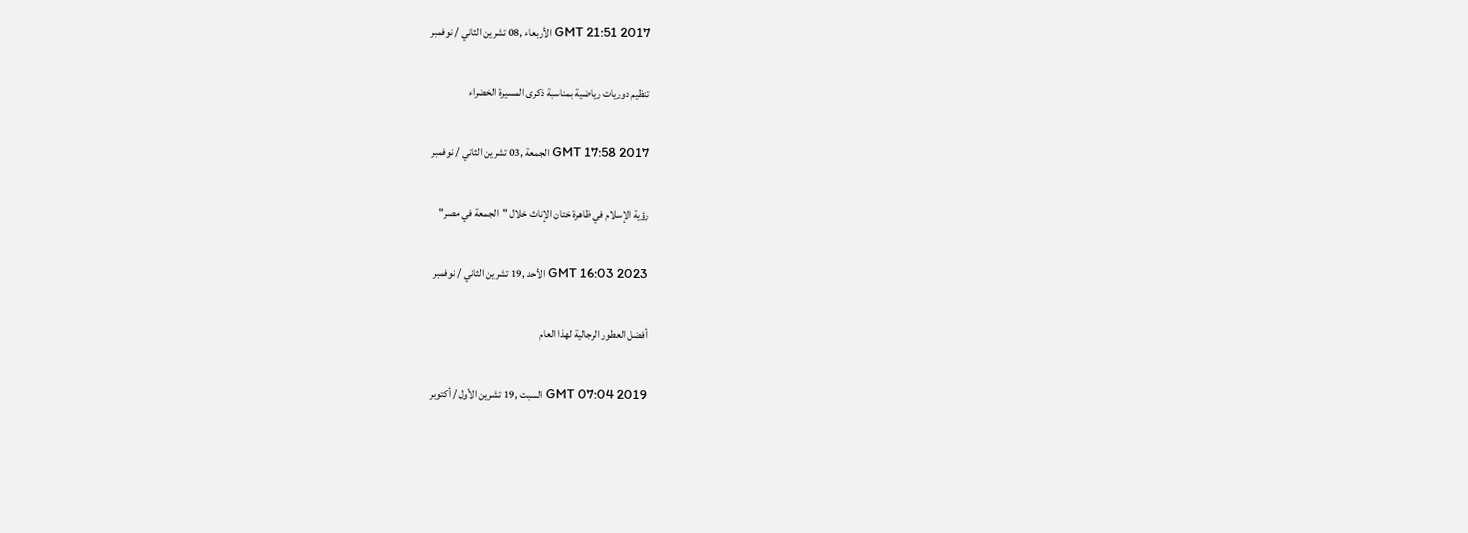GMT 21:51 2017 الأربعاء ,08 تشرين الثاني / نوفمبر

تنظيم دوريات رياضية بمناسبة ذكرى المسيرة الخضراء

GMT 17:58 2017 الجمعة ,03 تشرين الثاني / نوفمبر

رؤية الإسلام في ظاهرة ختان الإناث خلال "الجمعة في مصر"

GMT 16:03 2023 الأحد ,19 تشرين الثاني / نوفمبر

أفضل العطور الرجالية لهذا العام

GMT 07:04 2019 السبت ,19 تشرين الأول / أكتوبر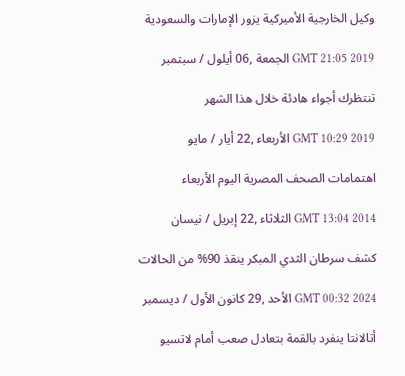وكيل الخارجية الأميركية يزور الإمارات والسعودية

GMT 21:05 2019 الجمعة ,06 أيلول / سبتمبر

تنتظرك أجواء هادئة خلال هذا الشهر

GMT 10:29 2019 الأربعاء ,22 أيار / مايو

اهتمامات الصحف المصرية اليوم الأربعاء

GMT 13:04 2014 الثلاثاء ,22 إبريل / نيسان

كشف سرطان الثدي المبكر ينقذ 90% من الحالات

GMT 00:32 2024 الأحد ,29 كانون الأول / ديسمبر

أتالانتا ينفرد بالقمة بتعادل صعب أمام لاتسيو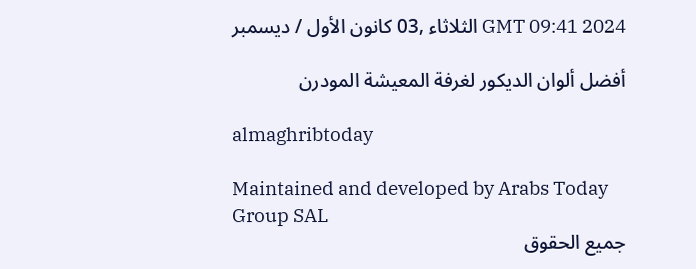GMT 09:41 2024 الثلاثاء ,03 كانون الأول / ديسمبر

أفضل ألوان الديكور لغرفة المعيشة المودرن

almaghribtoday

Maintained and developed by Arabs Today Group SAL
جميع الحقوق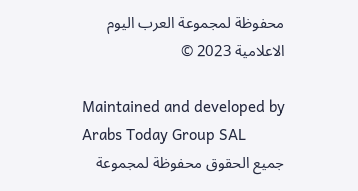محفوظة لمجموعة العرب اليوم الاعلامية 2023 ©

Maintained and developed by Arabs Today Group SAL
جميع الحقوق محفوظة لمجموعة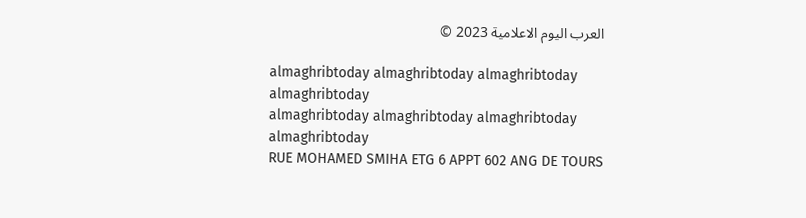العرب اليوم الاعلامية 2023 ©

almaghribtoday almaghribtoday almaghribtoday almaghribtoday
almaghribtoday almaghribtoday almaghribtoday
almaghribtoday
RUE MOHAMED SMIHA ETG 6 APPT 602 ANG DE TOURS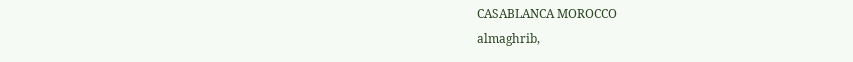CASABLANCA MOROCCO
almaghrib,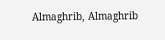Almaghrib, Almaghrib